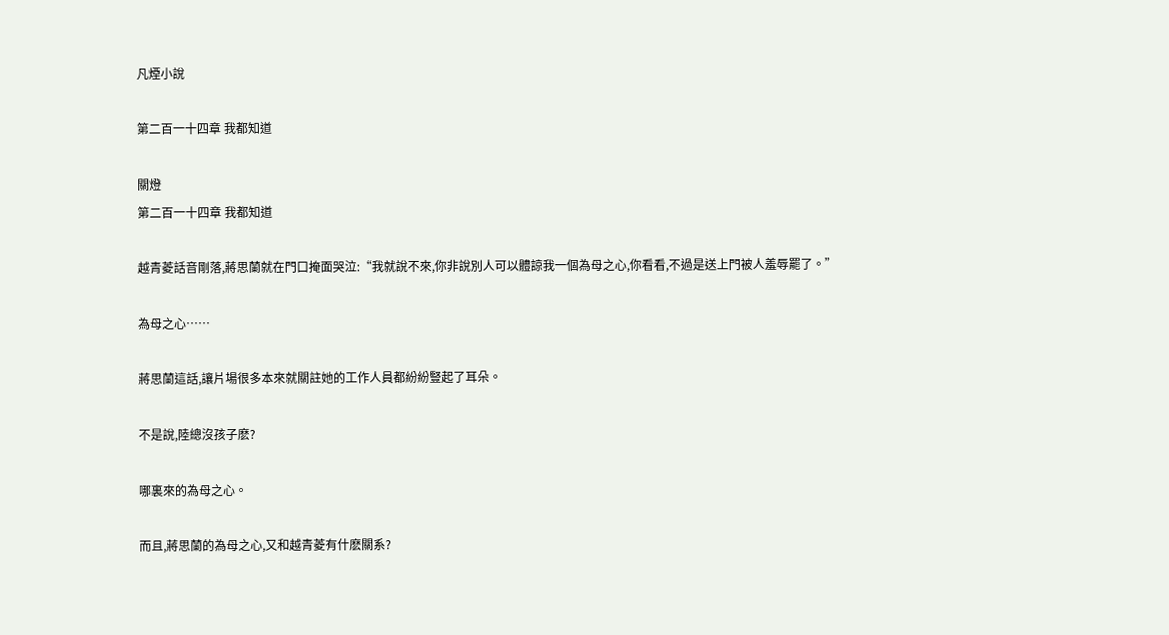凡煙小說

第二百一十四章 我都知道

關燈
第二百一十四章 我都知道

越青菱話音剛落,蔣思蘭就在門口掩面哭泣:“我就說不來,你非說別人可以體諒我一個為母之心,你看看,不過是送上門被人羞辱罷了。”

為母之心……

蔣思蘭這話,讓片場很多本來就關註她的工作人員都紛紛豎起了耳朵。

不是說,陸總沒孩子麽?

哪裏來的為母之心。

而且,蔣思蘭的為母之心,又和越青菱有什麽關系?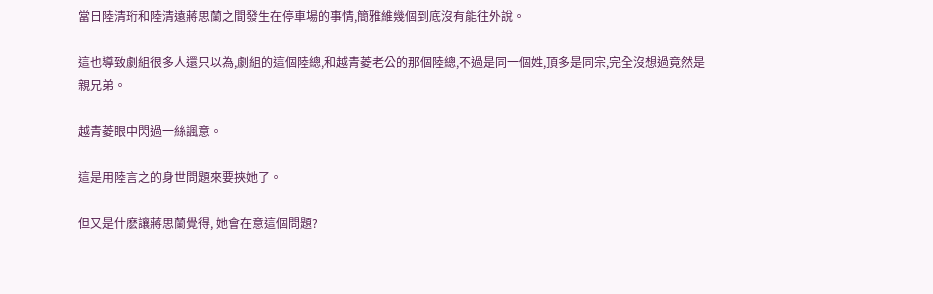當日陸清珩和陸清遠蔣思蘭之間發生在停車場的事情,簡雅維幾個到底沒有能往外說。

這也導致劇組很多人還只以為,劇組的這個陸總,和越青菱老公的那個陸總,不過是同一個姓,頂多是同宗,完全沒想過竟然是親兄弟。

越青菱眼中閃過一絲諷意。

這是用陸言之的身世問題來要挾她了。

但又是什麽讓蔣思蘭覺得, 她會在意這個問題?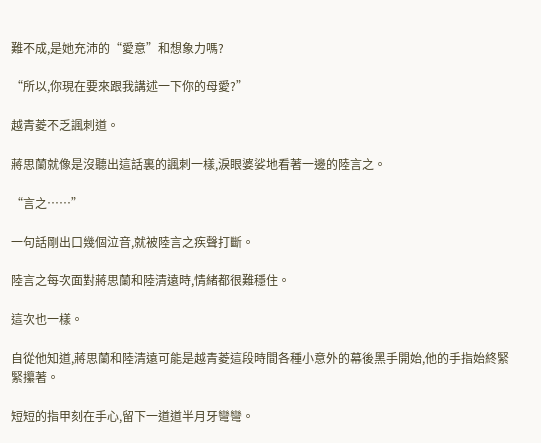難不成,是她充沛的“愛意”和想象力嗎?

“所以,你現在要來跟我講述一下你的母愛?”

越青菱不乏諷刺道。

蔣思蘭就像是沒聽出這話裏的諷刺一樣,淚眼婆娑地看著一邊的陸言之。

“言之……”

一句話剛出口幾個泣音,就被陸言之疾聲打斷。

陸言之每次面對蔣思蘭和陸清遠時,情緒都很難穩住。

這次也一樣。

自從他知道,蔣思蘭和陸清遠可能是越青菱這段時間各種小意外的幕後黑手開始,他的手指始終緊緊攥著。

短短的指甲刻在手心,留下一道道半月牙彎彎。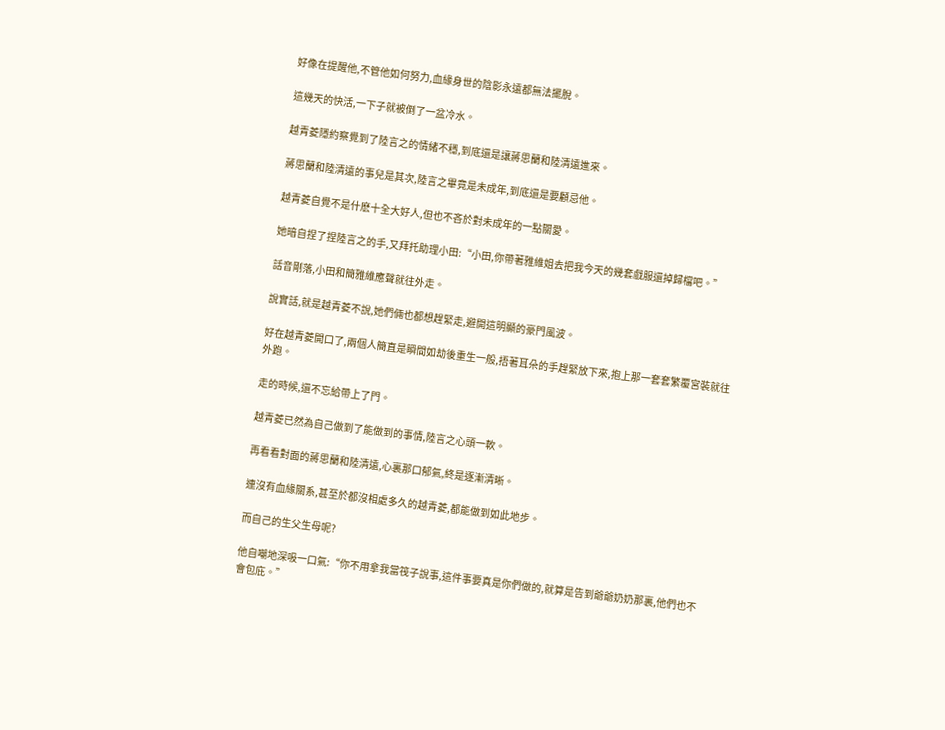好像在提醒他,不管他如何努力,血緣身世的陰影永遠都無法擺脫。

這幾天的快活,一下子就被倒了一盆冷水。

越青菱隱約察覺到了陸言之的情緒不穩,到底還是讓蔣思蘭和陸清遠進來。

蔣思蘭和陸清遠的事兒是其次,陸言之畢竟是未成年,到底還是要顧忌他。

越青菱自覺不是什麽十全大好人,但也不吝於對未成年的一點關愛。

她暗自捏了捏陸言之的手,又拜托助理小田:“小田,你帶著雅維姐去把我今天的幾套戲服還掉歸檔吧。”

話音剛落,小田和簡雅維應聲就往外走。

說實話,就是越青菱不說,她們倆也都想趕緊走,避開這明顯的豪門風波。

好在越青菱開口了,兩個人簡直是瞬間如劫後重生一般,捂著耳朵的手趕緊放下來,抱上那一套套繁覆宮裝就往外跑。

走的時候,還不忘給帶上了門。

越青菱已然為自己做到了能做到的事情,陸言之心頭一軟。

再看看對面的蔣思蘭和陸清遠,心裏那口郁氣,終是逐漸清晰。

連沒有血緣關系,甚至於都沒相處多久的越青菱,都能做到如此地步。

而自己的生父生母呢?

他自嘲地深吸一口氣:“你不用拿我當筏子說事,這件事要真是你們做的,就算是告到爺爺奶奶那裏,他們也不會包庇。”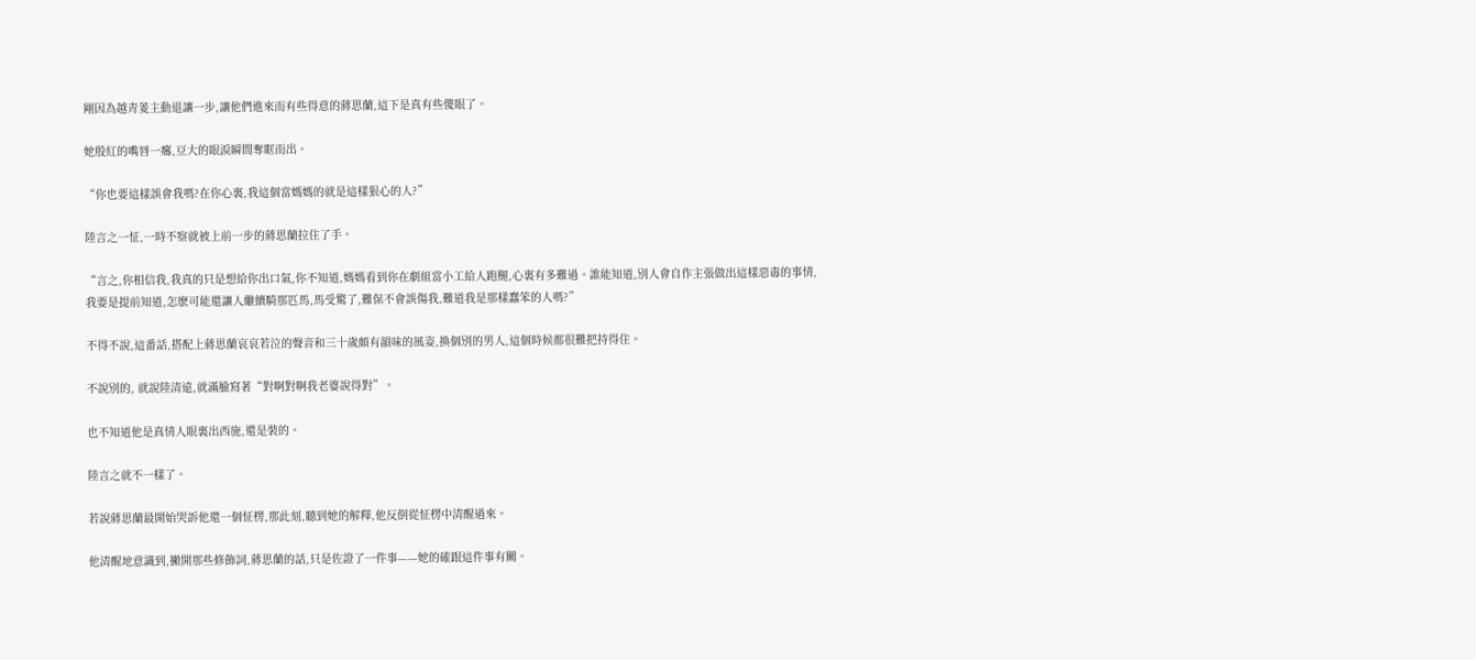剛因為越青菱主動退讓一步,讓他們進來而有些得意的蔣思蘭,這下是真有些傻眼了。

她殷紅的嘴唇一癟,豆大的眼淚瞬間奪眶而出。

“你也要這樣誤會我嗎?在你心裏,我這個當媽媽的就是這樣狠心的人?”

陸言之一怔,一時不察就被上前一步的蔣思蘭拉住了手。

“言之,你相信我,我真的只是想給你出口氣,你不知道,媽媽看到你在劇組當小工給人跑腿,心裏有多難過。誰能知道,別人會自作主張做出這樣惡毒的事情,我要是提前知道,怎麽可能還讓人繼續騎那匹馬,馬受驚了,難保不會誤傷我,難道我是那樣蠢笨的人嗎?”

不得不說,這番話,搭配上蔣思蘭哀哀若泣的聲音和三十歲頗有韻味的風姿,換個別的男人,這個時候都很難把持得住。

不說別的, 就說陸清遠,就滿臉寫著“對啊對啊我老婆說得對”。

也不知道他是真情人眼裏出西施,還是裝的。

陸言之就不一樣了。

若說蔣思蘭最開始哭訴他還一個怔楞,那此刻,聽到她的解釋,他反倒從怔楞中清醒過來。

他清醒地意識到,撇開那些修飾詞,蔣思蘭的話,只是佐證了一件事——她的確跟這件事有關。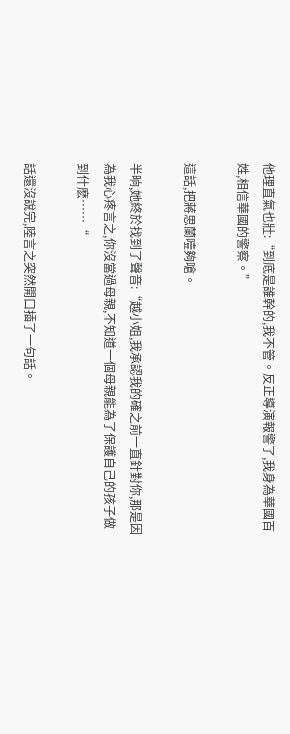他理直氣也壯:“到底是誰幹的,我不管。反正導演報警了,我身為華國百姓,相信華國的警察。”

這話,把蔣思蘭噎夠嗆。

半晌,她終於找到了聲音:“越小姐,我承認我的確之前一直針對你,那是因為我心疼言之,你沒當過母親,不知道一個母親能為了保護自己的孩子做到什麽……“

話還沒說完,陸言之突然開口插了一句話。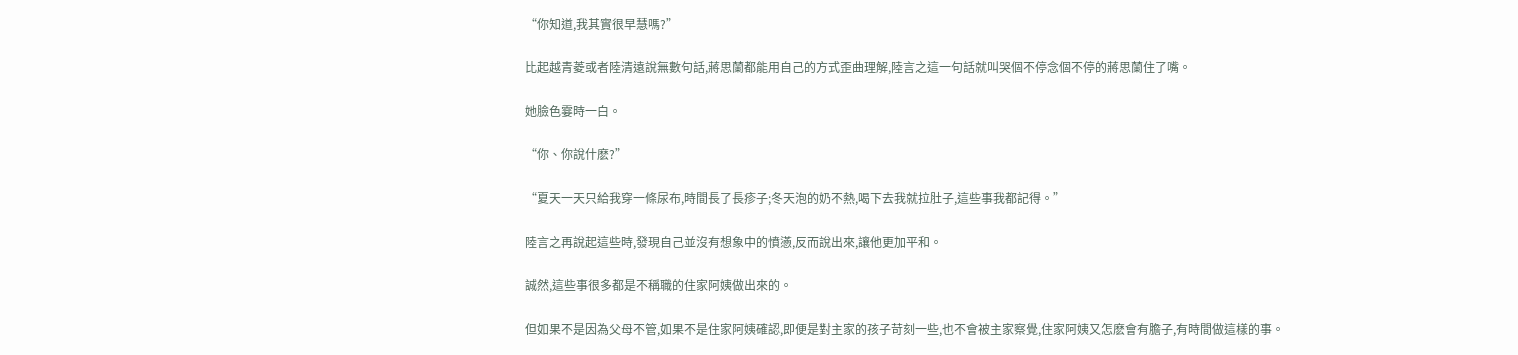“你知道,我其實很早慧嗎?”

比起越青菱或者陸清遠說無數句話,蔣思蘭都能用自己的方式歪曲理解,陸言之這一句話就叫哭個不停念個不停的蔣思蘭住了嘴。

她臉色霎時一白。

“你、你說什麽?”

“夏天一天只給我穿一條尿布,時間長了長疹子;冬天泡的奶不熱,喝下去我就拉肚子,這些事我都記得。”

陸言之再說起這些時,發現自己並沒有想象中的憤懣,反而說出來,讓他更加平和。

誠然,這些事很多都是不稱職的住家阿姨做出來的。

但如果不是因為父母不管,如果不是住家阿姨確認,即便是對主家的孩子苛刻一些,也不會被主家察覺,住家阿姨又怎麽會有膽子,有時間做這樣的事。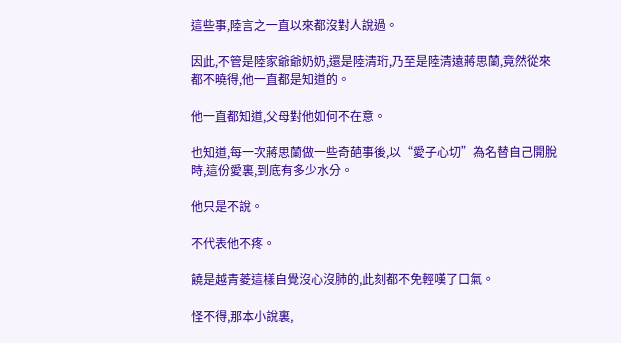這些事,陸言之一直以來都沒對人說過。

因此,不管是陸家爺爺奶奶,還是陸清珩,乃至是陸清遠蔣思蘭,竟然從來都不曉得,他一直都是知道的。

他一直都知道,父母對他如何不在意。

也知道,每一次蔣思蘭做一些奇葩事後,以“愛子心切”為名替自己開脫時,這份愛裏,到底有多少水分。

他只是不說。

不代表他不疼。

饒是越青菱這樣自覺沒心沒肺的,此刻都不免輕嘆了口氣。

怪不得,那本小說裏,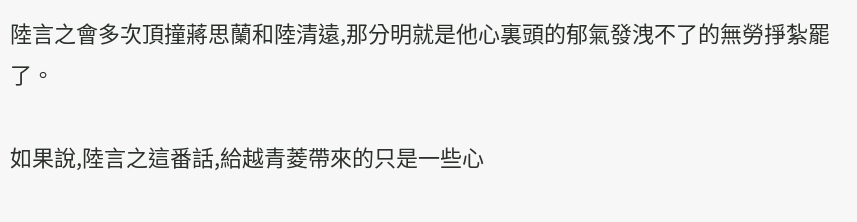陸言之會多次頂撞蔣思蘭和陸清遠,那分明就是他心裏頭的郁氣發洩不了的無勞掙紮罷了。

如果說,陸言之這番話,給越青菱帶來的只是一些心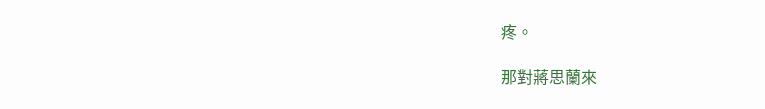疼。

那對蔣思蘭來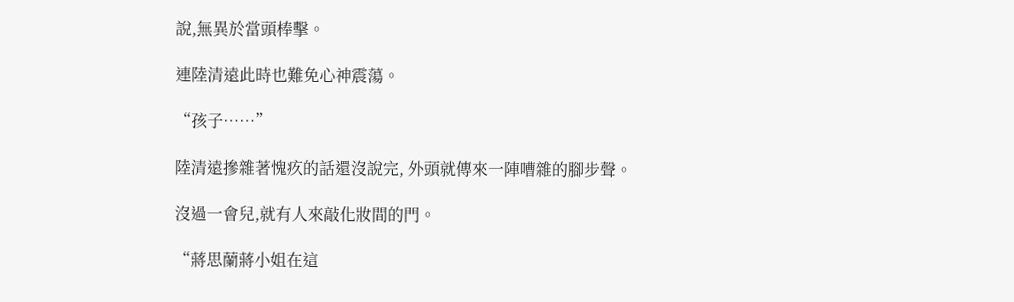說,無異於當頭棒擊。

連陸清遠此時也難免心神震蕩。

“孩子……”

陸清遠摻雜著愧疚的話還沒說完, 外頭就傳來一陣嘈雜的腳步聲。

沒過一會兒,就有人來敲化妝間的門。

“蔣思蘭蔣小姐在這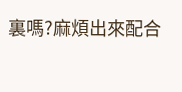裏嗎?麻煩出來配合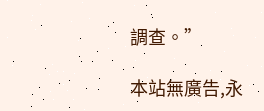調查。”

本站無廣告,永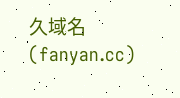久域名(fanyan.cc)